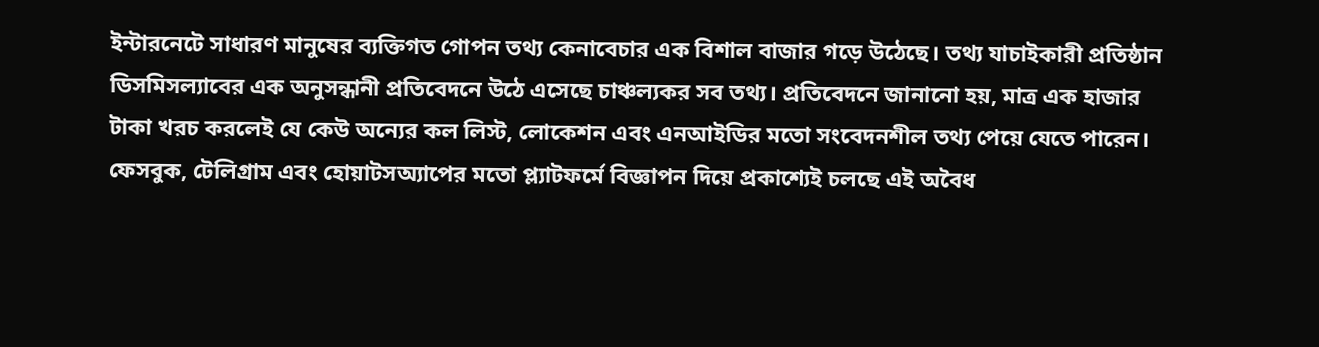ইন্টারনেটে সাধারণ মানুষের ব্যক্তিগত গোপন তথ্য কেনাবেচার এক বিশাল বাজার গড়ে উঠেছে। তথ্য যাচাইকারী প্রতিষ্ঠান ডিসমিসল্যাবের এক অনুসন্ধানী প্রতিবেদনে উঠে এসেছে চাঞ্চল্যকর সব তথ্য। প্রতিবেদনে জানানো হয়, মাত্র এক হাজার টাকা খরচ করলেই যে কেউ অন্যের কল লিস্ট, লোকেশন এবং এনআইডির মতো সংবেদনশীল তথ্য পেয়ে যেতে পারেন। ফেসবুক, টেলিগ্রাম এবং হোয়াটসঅ্যাপের মতো প্ল্যাটফর্মে বিজ্ঞাপন দিয়ে প্রকাশ্যেই চলছে এই অবৈধ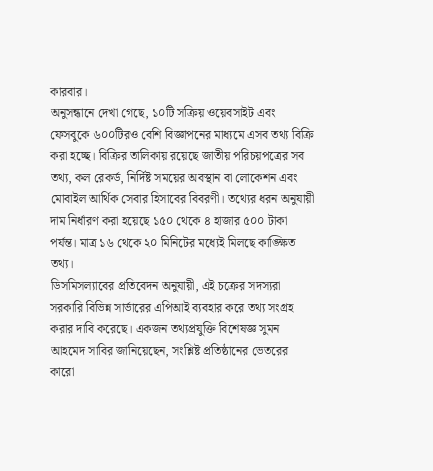কারবার।
অনুসন্ধানে দেখা গেছে, ১০টি সক্রিয় ওয়েবসাইট এবং ফেসবুকে ৬০০টিরও বেশি বিজ্ঞাপনের মাধ্যমে এসব তথ্য বিক্রি করা হচ্ছে। বিক্রির তালিকায় রয়েছে জাতীয় পরিচয়পত্রের সব তথ্য, কল রেকর্ড, নির্দিষ্ট সময়ের অবস্থান বা লোকেশন এবং মোবাইল আর্থিক সেবার হিসাবের বিবরণী। তথ্যের ধরন অনুযায়ী দাম নির্ধারণ করা হয়েছে ১৫০ থেকে ৪ হাজার ৫০০ টাকা পর্যন্ত। মাত্র ১৬ থেকে ২০ মিনিটের মধ্যেই মিলছে কাঙ্ক্ষিত তথ্য।
ডিসমিসল্যাবের প্রতিবেদন অনুযায়ী, এই চক্রের সদস্যরা সরকারি বিভিন্ন সার্ভারের এপিআই ব্যবহার করে তথ্য সংগ্রহ করার দাবি করেছে। একজন তথ্যপ্রযুক্তি বিশেষজ্ঞ সুমন আহমেদ সাবির জানিয়েছেন, সংশ্লিষ্ট প্রতিষ্ঠানের ভেতরের কারো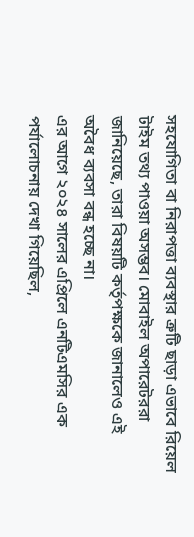সহযোগিতা বা নিরাপত্তা ব্যবস্থার ত্রুটি ছাড়া এভাবে রিয়েল টাইম তথ্য পাওয়া অসম্ভব। মোবাইল অপারেটররা জানিয়েছে, তারা বিষয়টি কর্তৃপক্ষকে জানালেও এই অবৈধ ব্যবসা বন্ধ হচ্ছে না।
এর আগে ২০২৪ সালের এপ্রিলে এনটিএমসির এক পর্যালোচনায় দেখা গিয়েছিল,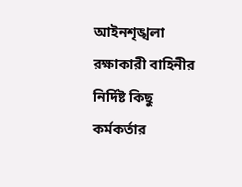আইনশৃঙ্খলা রক্ষাকারী বাহিনীর নির্দিষ্ট কিছু কর্মকর্তার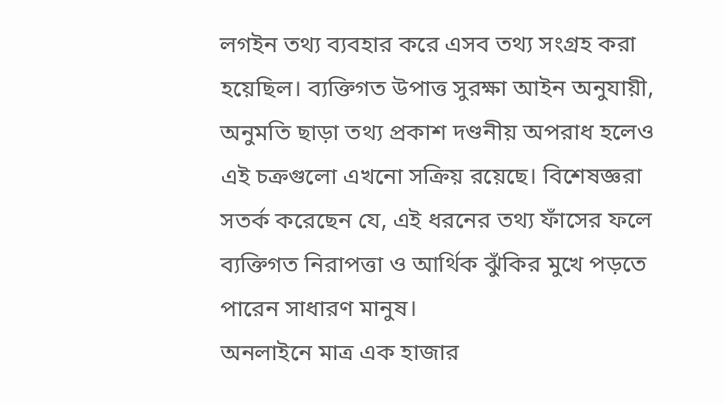লগইন তথ্য ব্যবহার করে এসব তথ্য সংগ্রহ করা হয়েছিল। ব্যক্তিগত উপাত্ত সুরক্ষা আইন অনুযায়ী, অনুমতি ছাড়া তথ্য প্রকাশ দণ্ডনীয় অপরাধ হলেও এই চক্রগুলো এখনো সক্রিয় রয়েছে। বিশেষজ্ঞরা সতর্ক করেছেন যে, এই ধরনের তথ্য ফাঁসের ফলে ব্যক্তিগত নিরাপত্তা ও আর্থিক ঝুঁকির মুখে পড়তে পারেন সাধারণ মানুষ।
অনলাইনে মাত্র এক হাজার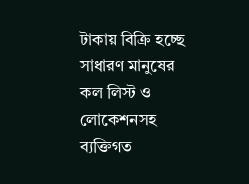টাকায় বিক্রি হচ্ছে সাধারণ মানুষের কল লিস্ট ও লোকেশনসহ ব্যক্তিগত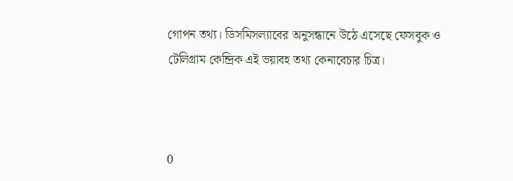গোপন তথ্য। ডিসমিসল্যাবের অনুসন্ধানে উঠে এসেছে ফেসবুক ও টেলিগ্রাম কেন্দ্রিক এই ভয়াবহ তথ্য কেনাবেচার চিত্র।



0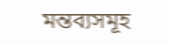মন্তব্যসমূহ